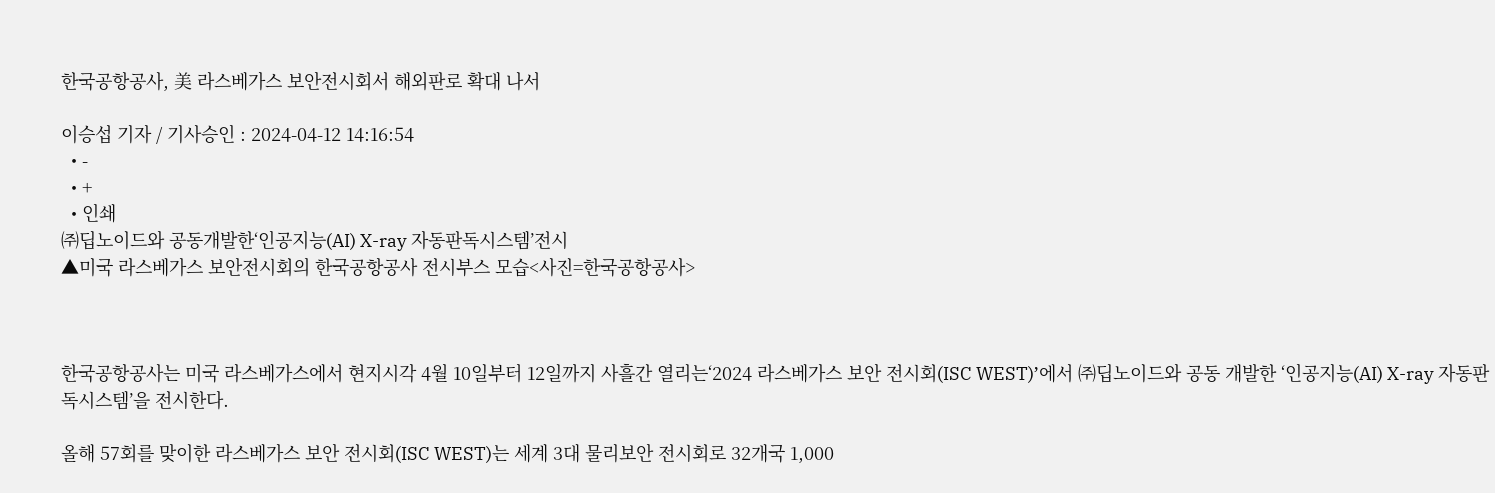한국공항공사, 美 라스베가스 보안전시회서 해외판로 확대 나서

이승섭 기자 / 기사승인 : 2024-04-12 14:16:54
  • -
  • +
  • 인쇄
㈜딥노이드와 공동개발한‘인공지능(AI) X-ray 자동판독시스템’전시
▲미국 라스베가스 보안전시회의 한국공항공사 전시부스 모습<사진=한국공항공사>



한국공항공사는 미국 라스베가스에서 현지시각 4월 10일부터 12일까지 사흘간 열리는‘2024 라스베가스 보안 전시회(ISC WEST)’에서 ㈜딥노이드와 공동 개발한 ‘인공지능(AI) X-ray 자동판독시스템’을 전시한다.

올해 57회를 맞이한 라스베가스 보안 전시회(ISC WEST)는 세계 3대 물리보안 전시회로 32개국 1,000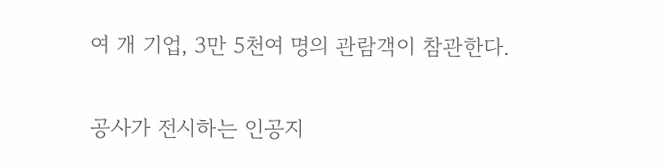여 개 기업, 3만 5천여 명의 관람객이 참관한다.

공사가 전시하는 인공지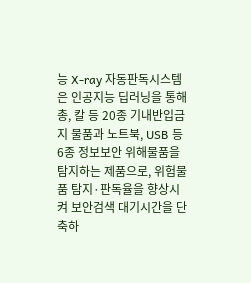능 X-ray 자동판독시스템은 인공지능 딥러닝을 통해 총, 칼 등 20종 기내반입금지 물품과 노트북, USB 등 6종 정보보안 위해물품을 탐지하는 제품으로, 위험물품 탐지·판독율을 향상시켜 보안검색 대기시간을 단축하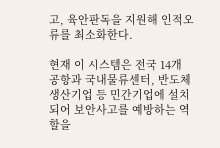고, 육안판독을 지원해 인적오류를 최소화한다.

현재 이 시스템은 전국 14개 공항과 국내물류센터, 반도체 생산기업 등 민간기업에 설치되어 보안사고를 예방하는 역할을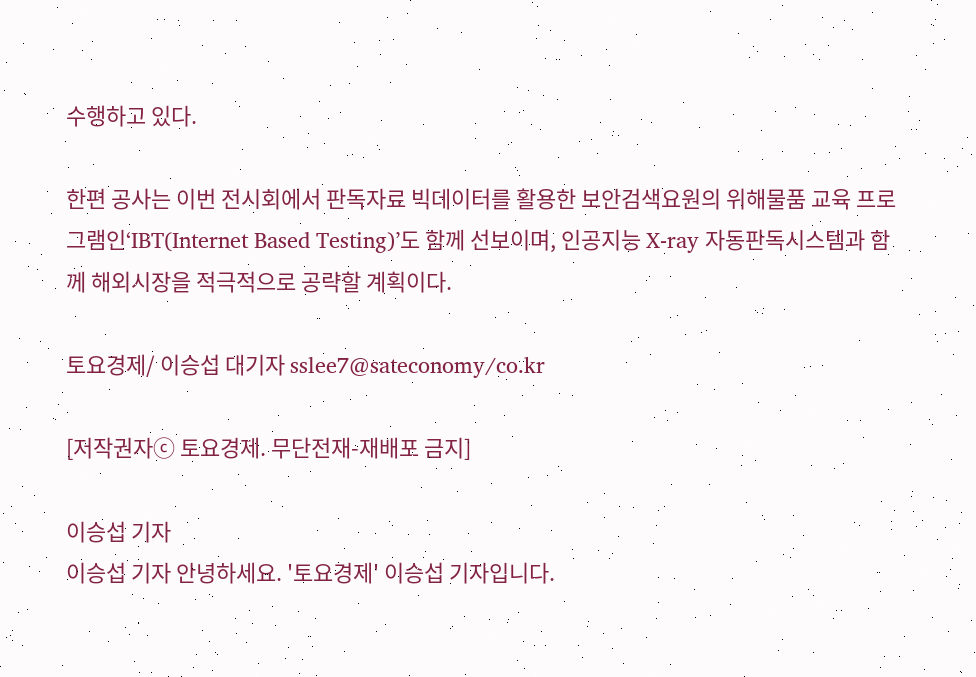수행하고 있다.

한편 공사는 이번 전시회에서 판독자료 빅데이터를 활용한 보안검색요원의 위해물품 교육 프로그램인‘IBT(Internet Based Testing)’도 함께 선보이며, 인공지능 X-ray 자동판독시스템과 함께 해외시장을 적극적으로 공략할 계획이다.

토요경제/ 이승섭 대기자 sslee7@sateconomy/co.kr

[저작권자ⓒ 토요경제. 무단전재-재배포 금지]

이승섭 기자
이승섭 기자 안녕하세요. '토요경제' 이승섭 기자입니다.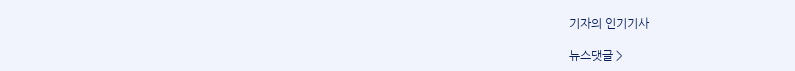기자의 인기기사

뉴스댓글 >